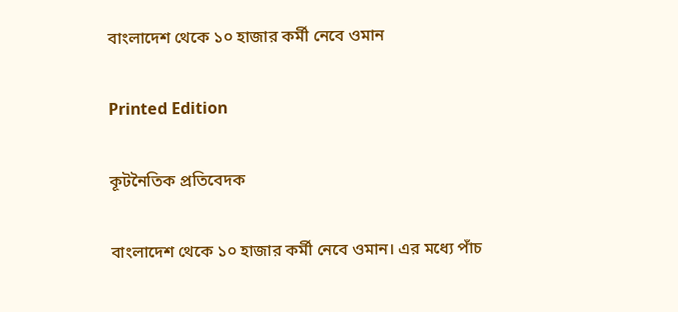বাংলাদেশ থেকে ১০ হাজার কর্মী নেবে ওমান

Printed Edition

কূটনৈতিক প্রতিবেদক

বাংলাদেশ থেকে ১০ হাজার কর্মী নেবে ওমান। এর মধ্যে পাঁচ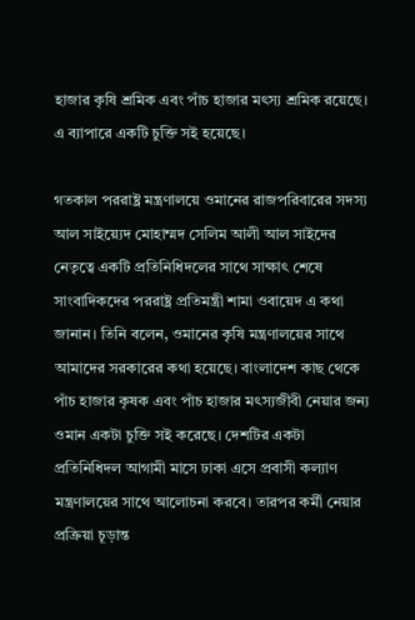হাজার কৃষি শ্রমিক এবং পাঁচ হাজার মৎস্য শ্রমিক রয়েছে। এ ব্যাপারে একটি চুক্তি সই হয়েছে।

গতকাল পররাষ্ট্র মন্ত্রণালয়ে ওমানের রাজপরিবারের সদস্য আল সাইয়্যেদ মোহাম্মদ সেলিম আলী আল সাইদের নেতৃত্বে একটি প্রতিনিধিদলের সাথে সাক্ষাৎ শেষে সাংবাদিকদের পররাষ্ট্র প্রতিমন্ত্রী শামা ওবায়েদ এ কথা জানান। তিনি বলেন, ওমানের কৃষি মন্ত্রণালয়ের সাথে আমাদের সরকারের কথা হয়েছে। বাংলাদেশ কাছ থেকে পাঁচ হাজার কৃষক এবং পাঁচ হাজার মৎস্যজীবী নেয়ার জন্য ওমান একটা চুক্তি সই করেছে। দেশটির একটা প্রতিনিধিদল আগামী মাসে ঢাকা এসে প্রবাসী কল্যাণ মন্ত্রণালয়ের সাথে আলোচনা করবে। তারপর কর্মী নেয়ার প্রক্রিয়া চূড়ান্ত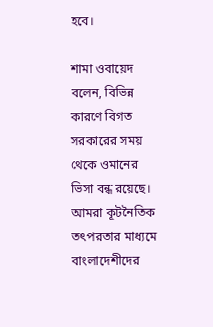হবে।

শামা ওবায়েদ বলেন, বিভিন্ন কারণে বিগত সরকারের সময় থেকে ওমানের ভিসা বন্ধ রয়েছে। আমরা কূটনৈতিক তৎপরতার মাধ্যমে বাংলাদেশীদের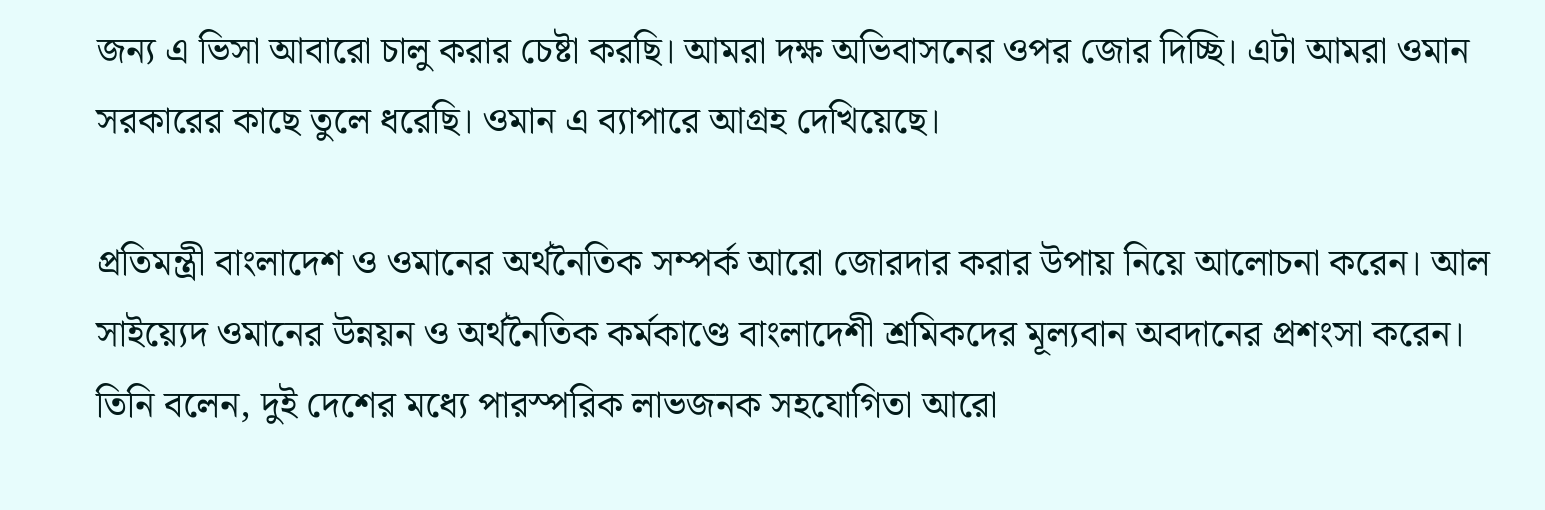জন্য এ ভিসা আবারো চালু করার চেষ্টা করছি। আমরা দক্ষ অভিবাসনের ওপর জোর দিচ্ছি। এটা আমরা ওমান সরকারের কাছে তুলে ধরেছি। ওমান এ ব্যাপারে আগ্রহ দেখিয়েছে।

প্রতিমন্ত্রী বাংলাদেশ ও ওমানের অর্থনৈতিক সম্পর্ক আরো জোরদার করার উপায় নিয়ে আলোচনা করেন। আল সাইয়্যেদ ওমানের উন্নয়ন ও অর্থনৈতিক কর্মকাণ্ডে বাংলাদেশী শ্রমিকদের মূল্যবান অবদানের প্রশংসা করেন। তিনি বলেন, দুই দেশের মধ্যে পারস্পরিক লাভজনক সহযোগিতা আরো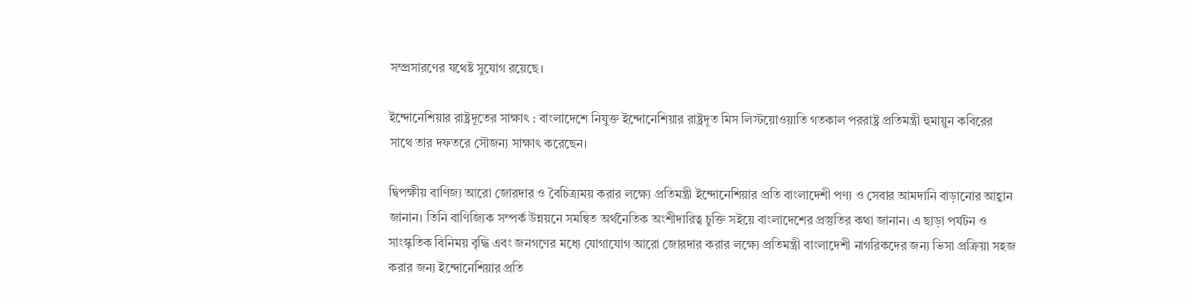সম্প্রসারণের যথেষ্ট সুযোগ রয়েছে।

ইন্দোনেশিয়ার রাষ্ট্রদূতের সাক্ষাৎ : বাংলাদেশে নিযুক্ত ইন্দোনেশিয়ার রাষ্ট্রদূত মিস লিস্টয়োওয়াতি গতকাল পররাষ্ট্র প্রতিমন্ত্রী হুমায়ুন কবিরের সাথে তার দফতরে সৌজন্য সাক্ষাৎ করেছেন।

দ্বিপক্ষীয় বাণিজ্য আরো জোরদার ও বৈচিত্র্যময় করার লক্ষ্যে প্রতিমন্ত্রী ইন্দোনেশিয়ার প্রতি বাংলাদেশী পণ্য ও সেবার আমদানি বাড়ানোর আহ্বান জানান। তিনি বাণিজ্যিক সম্পর্ক উন্নয়নে সমন্বিত অর্থনৈতিক অংশীদারিত্ব চুক্তি সইয়ে বাংলাদেশের প্রস্তুতির কথা জানান। এ ছাড়া পর্যটন ও সাংস্কৃতিক বিনিময় বৃদ্ধি এবং জনগণের মধ্যে যোগাযোগ আরো জোরদার করার লক্ষ্যে প্রতিমন্ত্রী বাংলাদেশী নাগরিকদের জন্য ভিসা প্রক্রিয়া সহজ করার জন্য ইন্দোনেশিয়ার প্রতি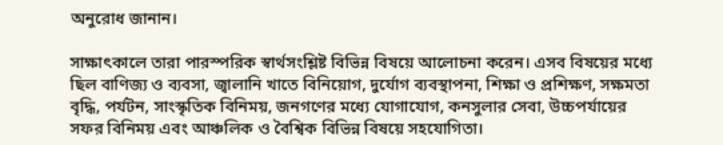অনুরোধ জানান।

সাক্ষাৎকালে তারা পারস্পরিক স্বার্থসংশ্লিষ্ট বিভিন্ন বিষয়ে আলোচনা করেন। এসব বিষয়ের মধ্যে ছিল বাণিজ্য ও ব্যবসা, জ্বালানি খাতে বিনিয়োগ, দুর্যোগ ব্যবস্থাপনা, শিক্ষা ও প্রশিক্ষণ, সক্ষমতা বৃদ্ধি, পর্যটন, সাংস্কৃতিক বিনিময়, জনগণের মধ্যে যোগাযোগ, কনসুলার সেবা, উচ্চপর্যায়ের সফর বিনিময় এবং আঞ্চলিক ও বৈশ্বিক বিভিন্ন বিষয়ে সহযোগিতা।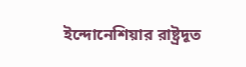ইন্দোনেশিয়ার রাষ্ট্রদূত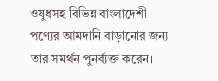ওষুধসহ বিভিন্ন বাংলাদেশী পণ্যের আমদানি বাড়ানোর জন্য তার সমর্থন পুনর্ব্যক্ত করেন।